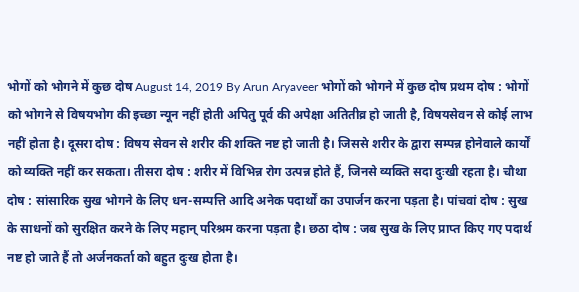भोगों को भोगने में कुछ दोष August 14, 2019 By Arun Aryaveer भोगों को भोगने में कुछ दोष प्रथम दोष : भोगों को भोगने से विषयभोग की इच्छा न्यून नहीं होती अपितु पूर्व की अपेक्षा अतितीव्र हो जाती है, विषयसेवन से कोई लाभ नहीं होता है। दूसरा दोष : विषय सेवन से शरीर की शक्ति नष्ट हो जाती है। जिससे शरीर के द्वारा सम्पन्न होनेवाले कार्यों को व्यक्ति नहीं कर सकता। तीसरा दोष : शरीर में विभिन्न रोग उत्पन्न होते हैं, जिनसे व्यक्ति सदा दुःखी रहता है। चौथा दोष : सांसारिक सुख भोगने के लिए धन-सम्पत्ति आदि अनेक पदार्थों का उपार्जन करना पड़ता है। पांचवां दोष : सुख के साधनों को सुरक्षित करने के लिए महान् परिश्रम करना पड़ता है। छठा दोष : जब सुख के लिए प्राप्त किए गए पदार्थ नष्ट हो जाते हैं तो अर्जनकर्ता को बहुत दुःख होता है।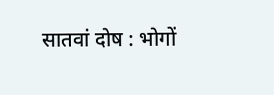सातवां दोष : भोगों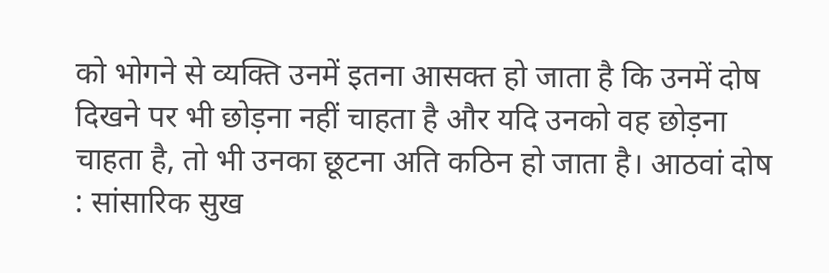को भोगने से व्यक्ति उनमें इतना आसक्त हो जाता है कि उनमें दोष दिखने पर भी छोड़ना नहीं चाहता है और यदि उनको वह छोड़ना चाहता है, तो भी उनका छूटना अति कठिन हो जाता है। आठवां दोष : सांसारिक सुख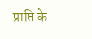प्राप्ति के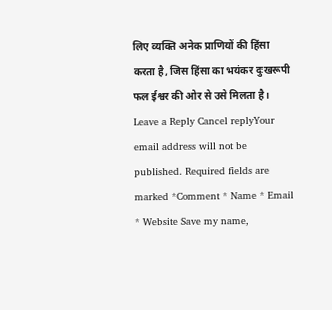लिए व्यक्ति अनेक प्राणियों की हिंसा करता है, जिस हिंसा का भयंकर दुःखरूपी फल ईश्वर की ओर से उसे मिलता है। Leave a Reply Cancel replyYour email address will not be published. Required fields are marked *Comment * Name * Email * Website Save my name,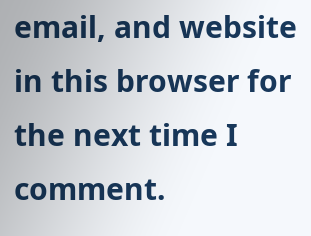email, and website in this browser for the next time I comment.